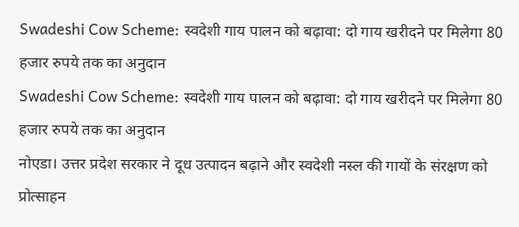Swadeshi Cow Scheme: स्वदेशी गाय पालन को बढ़ावा: दो गाय खरीदने पर मिलेगा 80 हजार रुपये तक का अनुदान
Swadeshi Cow Scheme: स्वदेशी गाय पालन को बढ़ावा: दो गाय खरीदने पर मिलेगा 80 हजार रुपये तक का अनुदान
नोएडा। उत्तर प्रदेश सरकार ने दूध उत्पादन बढ़ाने और स्वदेशी नस्ल की गायों के संरक्षण को प्रोत्साहन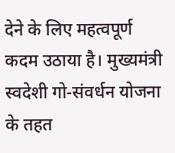देने के लिए महत्वपूर्ण कदम उठाया है। मुख्यमंत्री स्वदेशी गो-संवर्धन योजना के तहत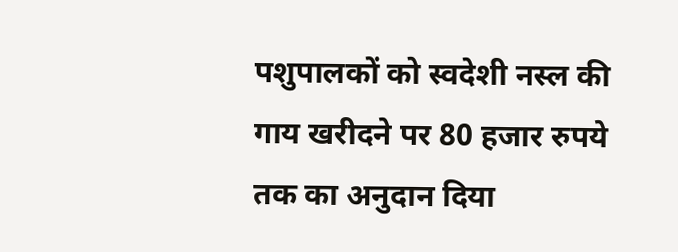पशुपालकों को स्वदेशी नस्ल की गाय खरीदने पर 80 हजार रुपये तक का अनुदान दिया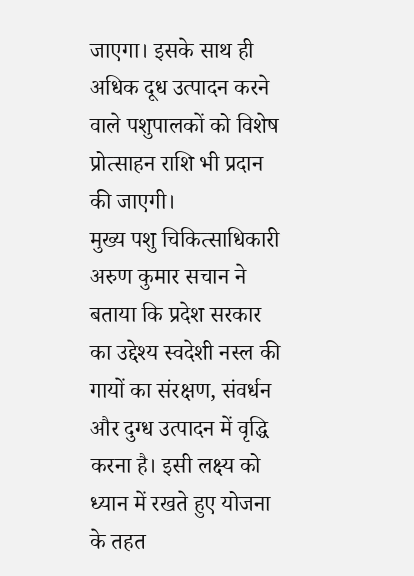जाएगा। इसके साथ ही अधिक दूध उत्पादन करने वाले पशुपालकों को विशेष प्रोत्साहन राशि भी प्रदान की जाएगी।
मुख्य पशु चिकित्साधिकारी अरुण कुमार सचान ने बताया कि प्रदेश सरकार का उद्देश्य स्वदेशी नस्ल की गायों का संरक्षण, संवर्धन और दुग्ध उत्पादन में वृद्धि करना है। इसी लक्ष्य को ध्यान में रखते हुए योजना के तहत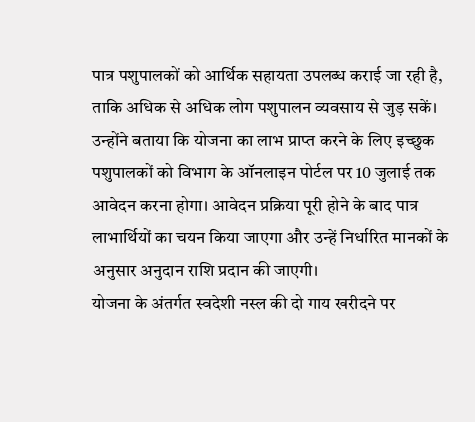पात्र पशुपालकों को आर्थिक सहायता उपलब्ध कराई जा रही है, ताकि अधिक से अधिक लोग पशुपालन व्यवसाय से जुड़ सकें।
उन्होंने बताया कि योजना का लाभ प्राप्त करने के लिए इच्छुक पशुपालकों को विभाग के ऑनलाइन पोर्टल पर 10 जुलाई तक आवेदन करना होगा। आवेदन प्रक्रिया पूरी होने के बाद पात्र लाभार्थियों का चयन किया जाएगा और उन्हें निर्धारित मानकों के अनुसार अनुदान राशि प्रदान की जाएगी।
योजना के अंतर्गत स्वदेशी नस्ल की दो गाय खरीदने पर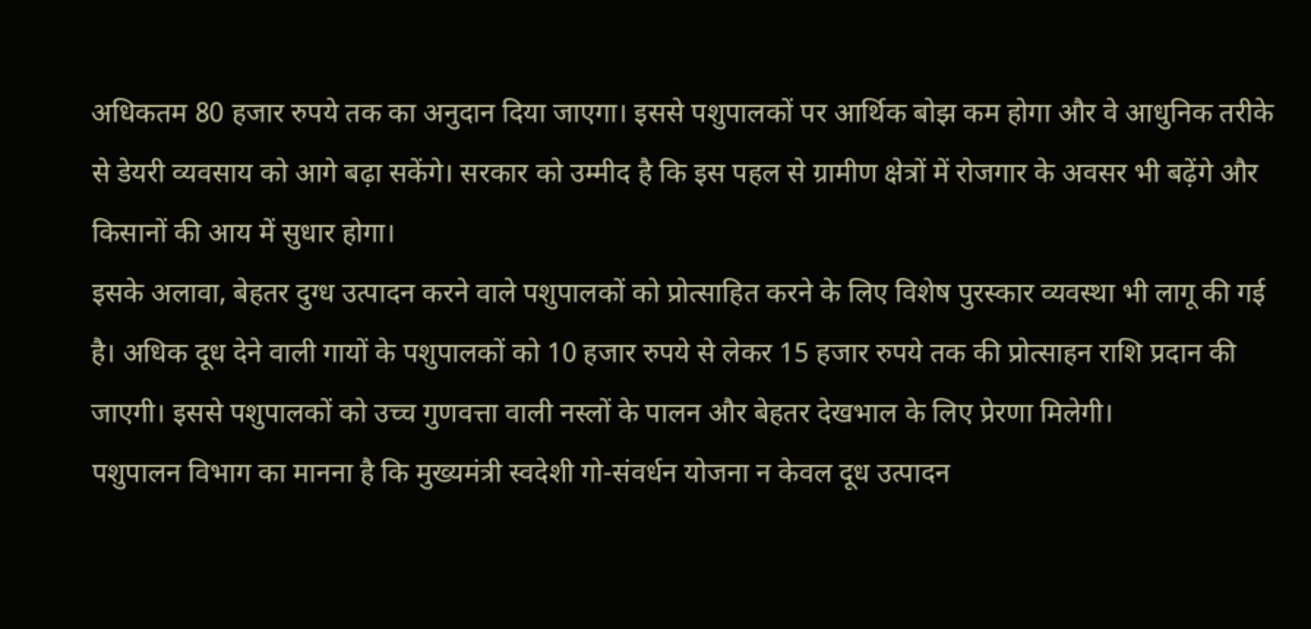अधिकतम 80 हजार रुपये तक का अनुदान दिया जाएगा। इससे पशुपालकों पर आर्थिक बोझ कम होगा और वे आधुनिक तरीके से डेयरी व्यवसाय को आगे बढ़ा सकेंगे। सरकार को उम्मीद है कि इस पहल से ग्रामीण क्षेत्रों में रोजगार के अवसर भी बढ़ेंगे और किसानों की आय में सुधार होगा।
इसके अलावा, बेहतर दुग्ध उत्पादन करने वाले पशुपालकों को प्रोत्साहित करने के लिए विशेष पुरस्कार व्यवस्था भी लागू की गई है। अधिक दूध देने वाली गायों के पशुपालकों को 10 हजार रुपये से लेकर 15 हजार रुपये तक की प्रोत्साहन राशि प्रदान की जाएगी। इससे पशुपालकों को उच्च गुणवत्ता वाली नस्लों के पालन और बेहतर देखभाल के लिए प्रेरणा मिलेगी।
पशुपालन विभाग का मानना है कि मुख्यमंत्री स्वदेशी गो-संवर्धन योजना न केवल दूध उत्पादन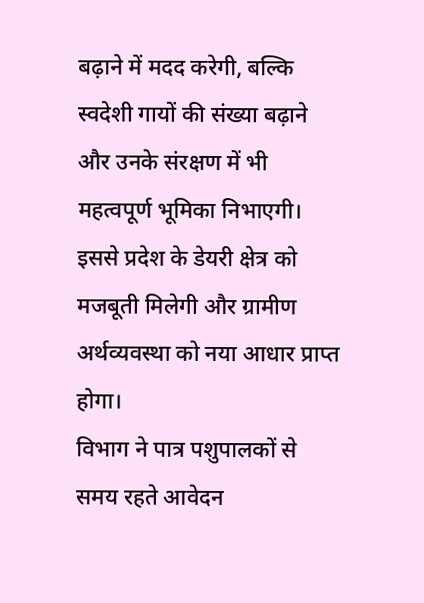बढ़ाने में मदद करेगी, बल्कि स्वदेशी गायों की संख्या बढ़ाने और उनके संरक्षण में भी महत्वपूर्ण भूमिका निभाएगी। इससे प्रदेश के डेयरी क्षेत्र को मजबूती मिलेगी और ग्रामीण अर्थव्यवस्था को नया आधार प्राप्त होगा।
विभाग ने पात्र पशुपालकों से समय रहते आवेदन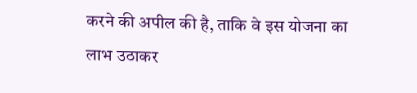करने की अपील की है, ताकि वे इस योजना का लाभ उठाकर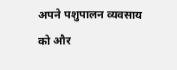अपने पशुपालन व्यवसाय को और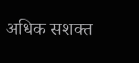अधिक सशक्त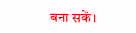बना सकें।